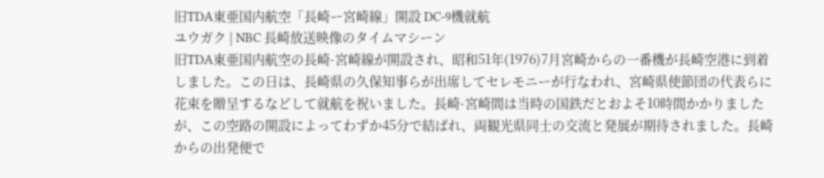旧TDA東亜国内航空「長崎ー宮崎線」開設 DC-9機就航
ユウガク | NBC 長崎放送映像のタイムマシーン
旧TDA東亜国内航空の長崎-宮崎線が開設され、昭和51年(1976)7月宮崎からの一番機が長崎空港に到着しました。この日は、長崎県の久保知事らが出席してセレモニーが行なわれ、宮崎県使節団の代表らに花束を贈呈するなどして就航を祝いました。長崎-宮崎間は当時の国鉄だとおよそ10時間かかりましたが、この空路の開設によってわずか45分で結ばれ、両観光県同士の交流と発展が期待されました。長崎からの出発便で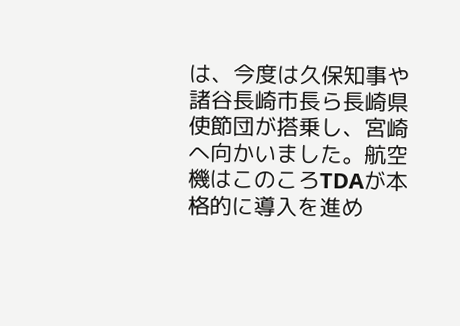は、今度は久保知事や諸谷長崎市長ら長崎県使節団が搭乗し、宮崎へ向かいました。航空機はこのころTDAが本格的に導入を進め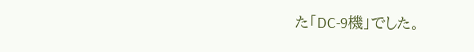た「DC-9機」でした。